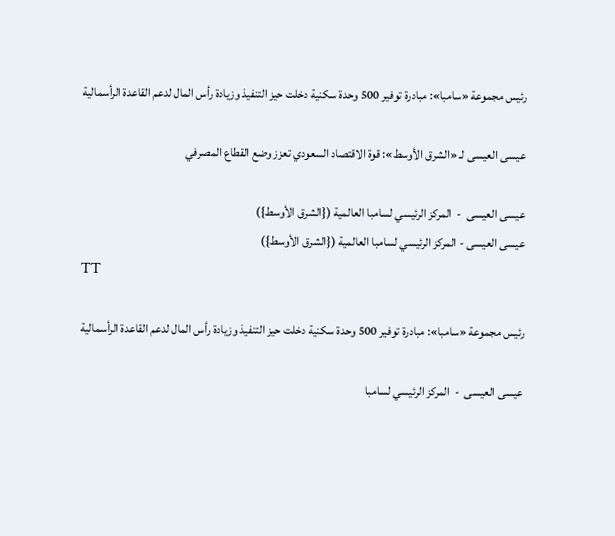رئيس مجموعة «سامبا»: مبادرة توفير 500 وحدة سكنية دخلت حيز التنفيذ وزيادة رأس المال لدعم القاعدة الرأسمالية

عيسى العيسى لـ «الشرق الأوسط»: قوة الاقتصاد السعودي تعزز وضع القطاع المصرفي

عيسى العيسى  -  المركز الرئيسي لسامبا العالمية ({الشرق الأوسط})
عيسى العيسى - المركز الرئيسي لسامبا العالمية ({الشرق الأوسط})
TT

رئيس مجموعة «سامبا»: مبادرة توفير 500 وحدة سكنية دخلت حيز التنفيذ وزيادة رأس المال لدعم القاعدة الرأسمالية

عيسى العيسى  -  المركز الرئيسي لسامبا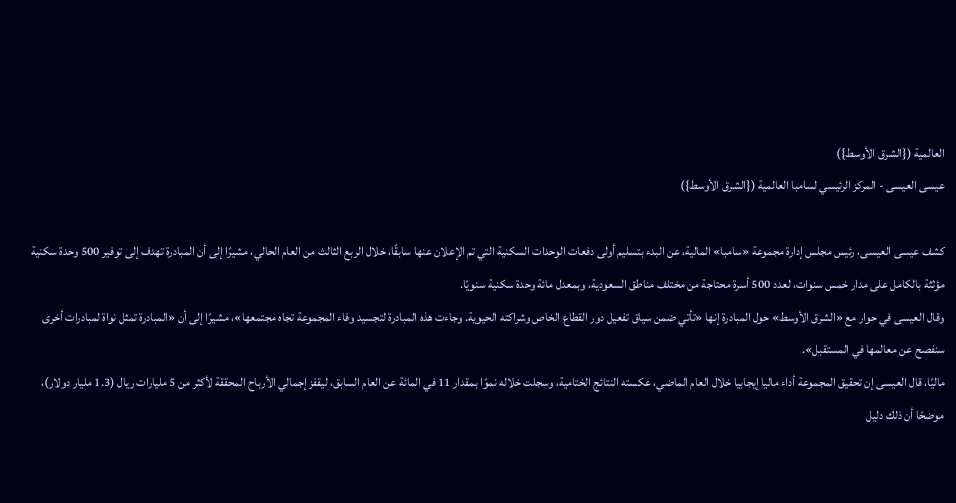العالمية ({الشرق الأوسط})
عيسى العيسى - المركز الرئيسي لسامبا العالمية ({الشرق الأوسط})

كشف عيسى العيسى، رئيس مجلس إدارة مجموعة «سامبا» المالية، عن البدء بتسليم أولى دفعات الوحدات السكنية التي تم الإعلان عنها سابقًا، خلال الربع الثالث من العام الحالي، مشيرًا إلى أن المبادرة تهدف إلى توفير 500 وحدة سكنية مؤثثة بالكامل على مدار خمس سنوات، لعدد 500 أسرة محتاجة من مختلف مناطق السعودية، وبمعدل مائة وحدة سكنية سنويًا.
وقال العيسى في حوار مع «الشرق الأوسط» حول المبادرة إنها «تأتي ضمن سياق تفعيل دور القطاع الخاص وشراكته الحيوية. وجاءت هذه المبادرة لتجسيد وفاء المجموعة تجاه مجتمعها»، مشيرًا إلى أن «المبادرة تمثل نواة لمبادرات أخرى سنفصح عن معالمها في المستقبل».
ماليًا، قال العيسى إن تحقيق المجموعة أداء ماليا إيجابيا خلال العام الماضي، عكسته النتائج الختامية، وسجلت خلاله نموًا بمقدار 11 في المائة عن العام السابق، ليقفز إجمالي الأرباح المحققة لأكثر من 5 مليارات ريال (1.3 مليار دولار)، موضحًا أن ذلك دليل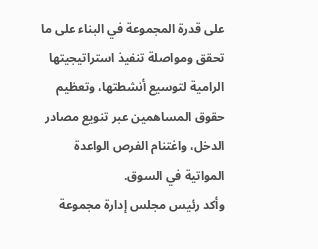على قدرة المجموعة في البناء على ما تحقق ومواصلة تنفيذ استراتيجيتها الرامية لتوسيع أنشطتها، وتعظيم حقوق المساهمين عبر تنويع مصادر الدخل، واغتنام الفرص الواعدة المواتية في السوق.
وأكد رئيس مجلس إدارة مجموعة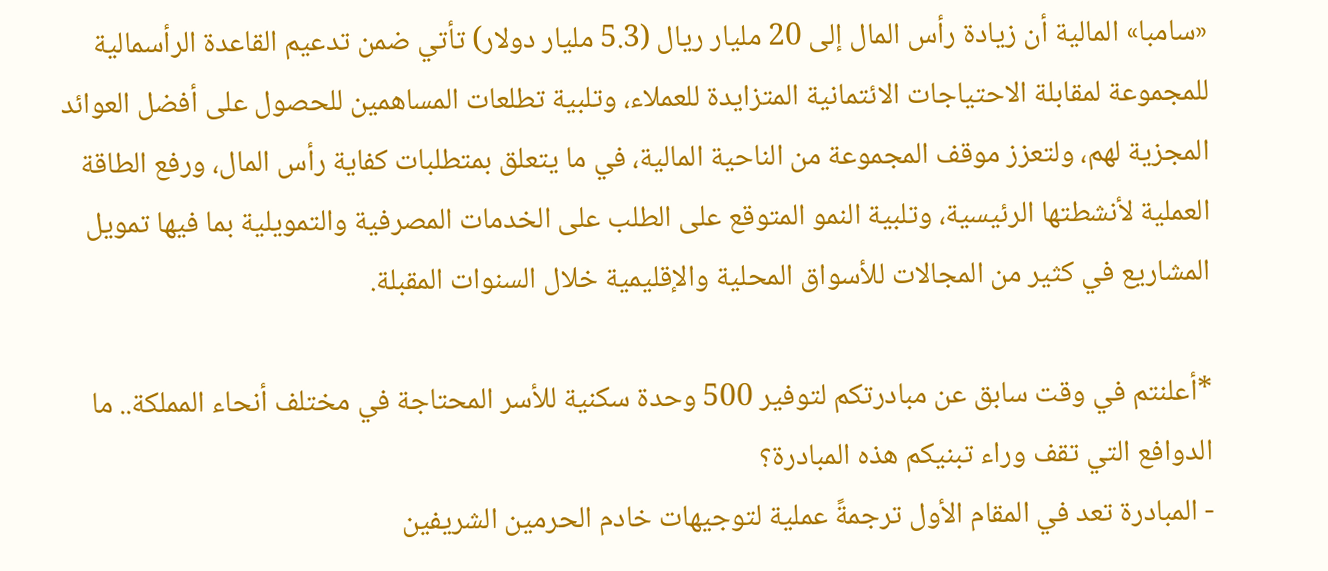«سامبا» المالية أن زيادة رأس المال إلى 20 مليار ريال (5.3 مليار دولار) تأتي ضمن تدعيم القاعدة الرأسمالية للمجموعة لمقابلة الاحتياجات الائتمانية المتزايدة للعملاء، وتلبية تطلعات المساهمين للحصول على أفضل العوائد المجزية لهم، ولتعزز موقف المجموعة من الناحية المالية، في ما يتعلق بمتطلبات كفاية رأس المال، ورفع الطاقة العملية لأنشطتها الرئيسية، وتلبية النمو المتوقع على الطلب على الخدمات المصرفية والتمويلية بما فيها تمويل المشاريع في كثير من المجالات للأسواق المحلية والإقليمية خلال السنوات المقبلة.

*أعلنتم في وقت سابق عن مبادرتكم لتوفير 500 وحدة سكنية للأسر المحتاجة في مختلف أنحاء المملكة.. ما الدوافع التي تقف وراء تبنيكم هذه المبادرة؟
- المبادرة تعد في المقام الأول ترجمةً عملية لتوجيهات خادم الحرمين الشريفين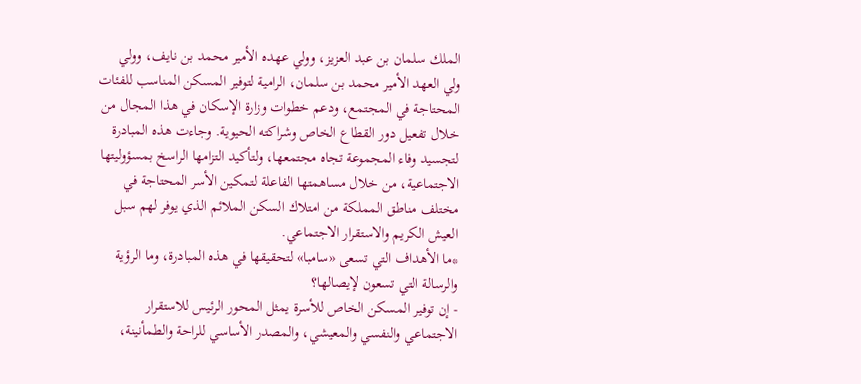الملك سلمان بن عبد العزيز، وولي عهده الأمير محمد بن نايف، وولي ولي العهد الأمير محمد بن سلمان، الرامية لتوفير المسكن المناسب للفئات المحتاجة في المجتمع، ودعم خطوات وزارة الإسكان في هذا المجال من خلال تفعيل دور القطاع الخاص وشراكته الحيوية. وجاءت هذه المبادرة لتجسيد وفاء المجموعة تجاه مجتمعها، ولتأكيد التزامها الراسخ بمسؤوليتها الاجتماعية، من خلال مساهمتها الفاعلة لتمكين الأسر المحتاجة في مختلف مناطق المملكة من امتلاك السكن الملائم الذي يوفر لهم سبل العيش الكريم والاستقرار الاجتماعي.
*ما الأهداف التي تسعى «سامبا» لتحقيقها في هذه المبادرة، وما الرؤية والرسالة التي تسعون لإيصالها؟
- إن توفير المسكن الخاص للأسرة يمثل المحور الرئيس للاستقرار الاجتماعي والنفسي والمعيشي، والمصدر الأساسي للراحة والطمأنينة،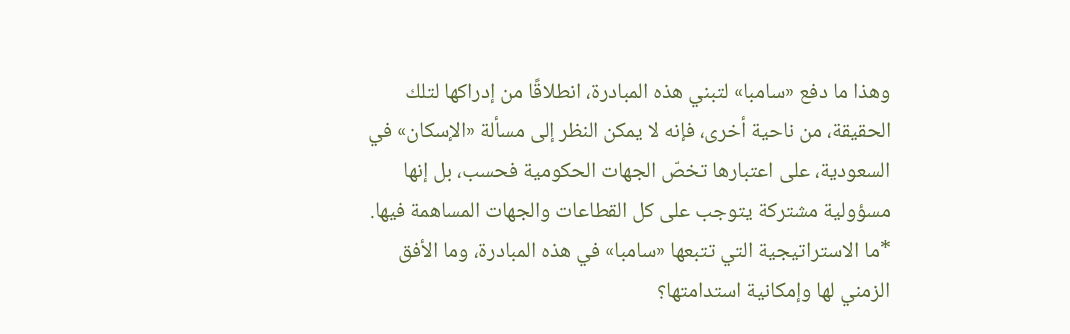وهذا ما دفع «سامبا» لتبني هذه المبادرة، انطلاقًا من إدراكها لتلك الحقيقة، من ناحية أخرى، فإنه لا يمكن النظر إلى مسألة «الإسكان» في السعودية، على اعتبارها تخصّ الجهات الحكومية فحسب، بل إنها مسؤولية مشتركة يتوجب على كل القطاعات والجهات المساهمة فيها.
*ما الاستراتيجية التي تتبعها «سامبا» في هذه المبادرة، وما الأفق الزمني لها وإمكانية استدامتها؟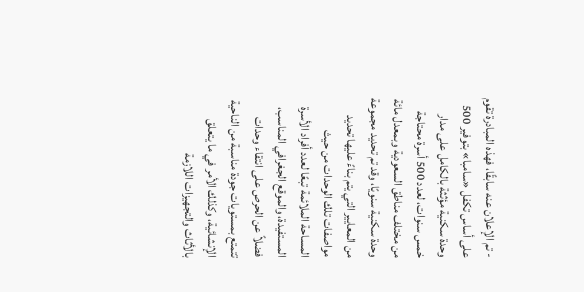- تم الإعلان عنه سابقًا، فهذه المبادرة تقوم على أساس تكفل «سامبا» بتوفير 500 وحدة سكنية مؤثثة بالكامل على مدار خمس سنوات، لعدد 500 أسرة محتاجة من مختلف مناطق السعودية وبمعدل مائة وحدة سكنية سنويًا، وقد تم تحديد مجموعة من المعايير التي يتم بناءً عليها تحديد مواصفات تلك الوحدات من حيث المساحة الملائمة تبعًا لعدد أفراد الأسرة المستفيدة، والموقع الجغرافي المناسب، فضلاً عن الحرص على انتقاء وحدات تتمتع بمستويات جودة مناسبة من الناحية الإنشائية، وكذلك الأمر في ما يتعلق بالأثاث والتجهيزات اللازمة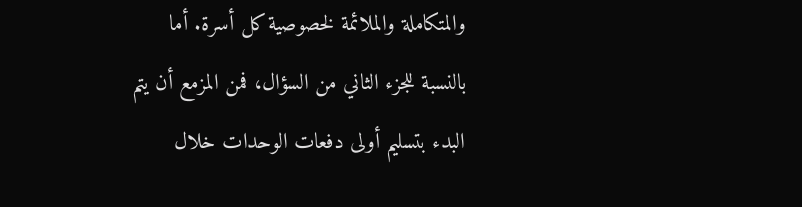والمتكاملة والملائمة لخصوصية كل أسرة. أما بالنسبة للجزء الثاني من السؤال، فمن المزمع أن يتم البدء بتسليم أولى دفعات الوحدات خلال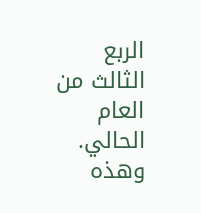الربع الثالث من العام الحالي. وهذه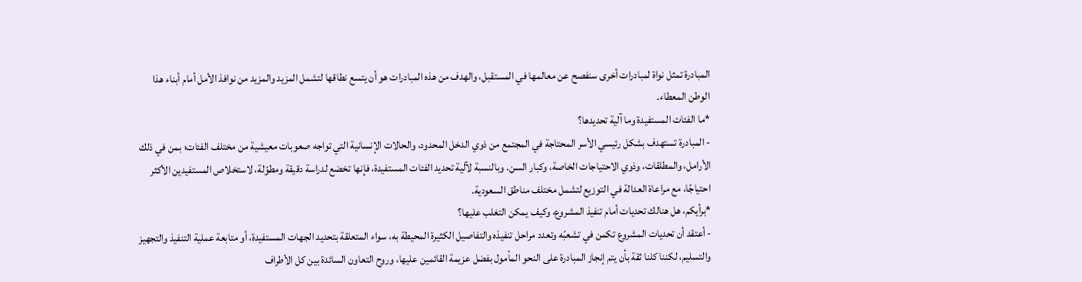المبادرة تمثل نواة لمبادرات أخرى سنفصح عن معالمها في المستقبل، والهدف من هذه المبادرات هو أن يتسع نطاقها لتشمل المزيد والمزيد من نوافذ الأمل أمام أبناء هذا الوطن المعطاء.
*ما الفئات المستفيدة وما آلية تحديدها؟
- المبادرة تستهدف بشكل رئيسي الأسر المحتاجة في المجتمع من ذوي الدخل المحدود، والحالات الإنسانية التي تواجه صعوبات معيشية من مختلف الفئات؛ بمن في ذلك الأرامل، والمطلقات، وذوي الاحتياجات الخاصة، وكبار السن. وبالنسبة لآلية تحديد الفئات المستفيدة، فإنها تخضع لدراسة دقيقة ومطوّلة، لاستخلاص المستفيدين الأكثر احتياجًا، مع مراعاة العدالة في التوزيع لتشمل مختلف مناطق السعودية.
*برأيكم، هل هنالك تحديات أمام تنفيذ المشروع، وكيف يمكن التغلب عليها؟
- أعتقد أن تحديات المشروع تكمن في تشعبّه وتعدد مراحل تنفيذه والتفاصيل الكثيرة المحيطة به، سواء المتعلقة بتحديد الجهات المستفيدة، أو متابعة عملية التنفيذ والتجهيز والتسليم، لكننا كلنا ثقة بأن يتم إنجاز المبادرة على النحو المأمول بفضل عزيمة القائمين عليها، وروح التعاون السائدة بين كل الأطراف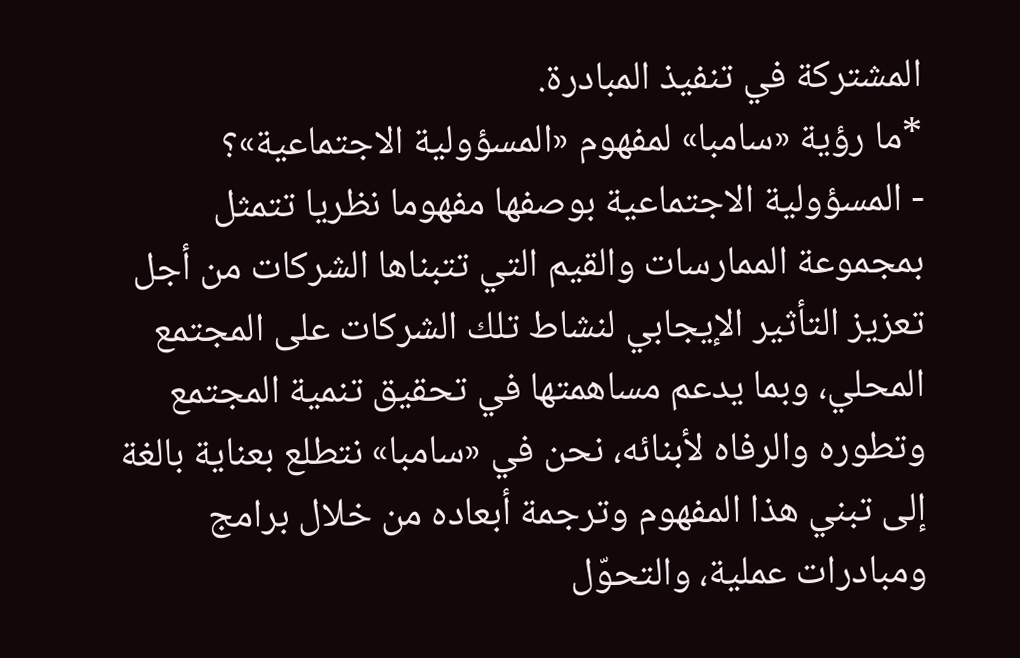المشتركة في تنفيذ المبادرة.
*ما رؤية «سامبا» لمفهوم «المسؤولية الاجتماعية»؟
- المسؤولية الاجتماعية بوصفها مفهوما نظريا تتمثل بمجموعة الممارسات والقيم التي تتبناها الشركات من أجل تعزيز التأثير الإيجابي لنشاط تلك الشركات على المجتمع المحلي، وبما يدعم مساهمتها في تحقيق تنمية المجتمع وتطوره والرفاه لأبنائه، نحن في «سامبا» نتطلع بعناية بالغة إلى تبني هذا المفهوم وترجمة أبعاده من خلال برامج ومبادرات عملية، والتحوّل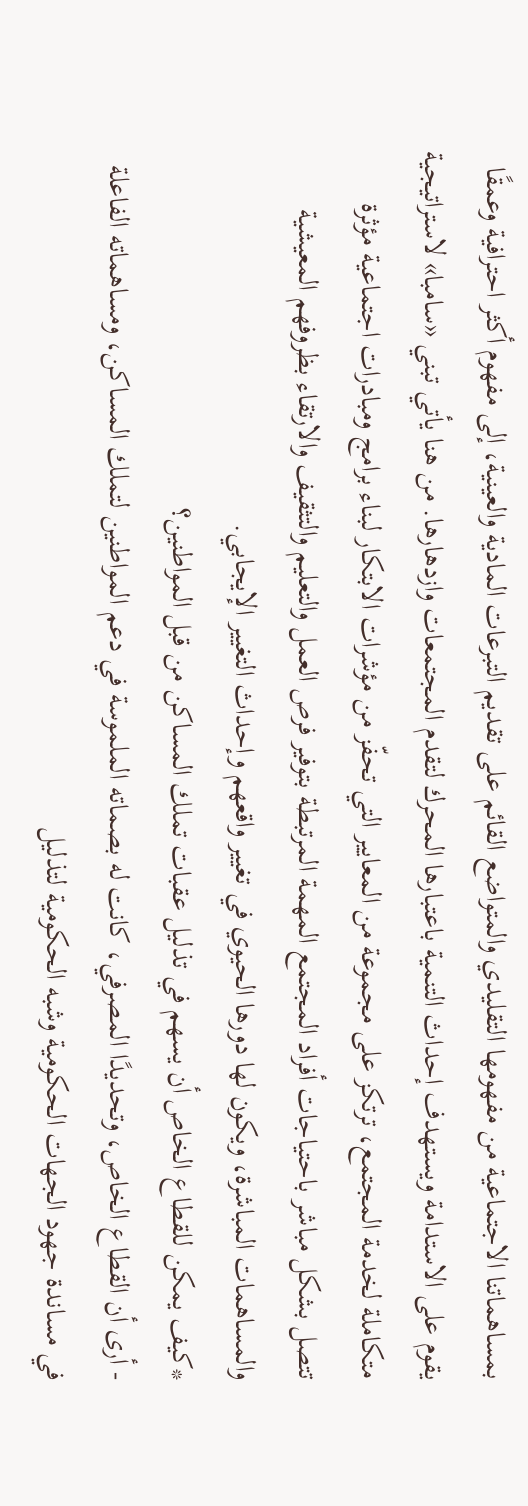بمساهماتنا الاجتماعية من مفهومها التقليدي والمتواضع القائم على تقديم التبرعات المادية والعينية، إلى مفهوم أكثر احترافية وعمقًا يقوم على الاستدامة ويستهدف إحداث التنمية باعتبارها المحرك لتقدم المجتمعات وازدهارها. من هنا يأتي تبني «سامبا» لاستراتيجية متكاملة لخدمة المجتمع، ترتكز على مجموعة من المعايير التي تحفّز من مؤشرات الابتكار لبناء برامج ومبادرات اجتماعية مؤثرة تتصل بشكل مباشر باحتياجات أفراد المجتمع المهمة المرتبطة بتوفير فرص العمل والتعليم والتثقيف والارتقاء بظروفهم المعيشية والمساهمات المباشرة، ويكون لها دورها الحيوي في تغيير واقعهم وإحداث التغيير الإيجابي.
*كيف يمكن للقطاع الخاص أن يسهم في تذليل عقبات تملك المساكن من قبل المواطنين؟
- أرى أن القطاع الخاص، وتحديدًا المصرفي، كانت له بصماته الملموسة في دعم المواطنين لتملك المساكن، ومساهماته الفاعلة في مساندة جهود الجهات الحكومية وشبه الحكومية لتذليل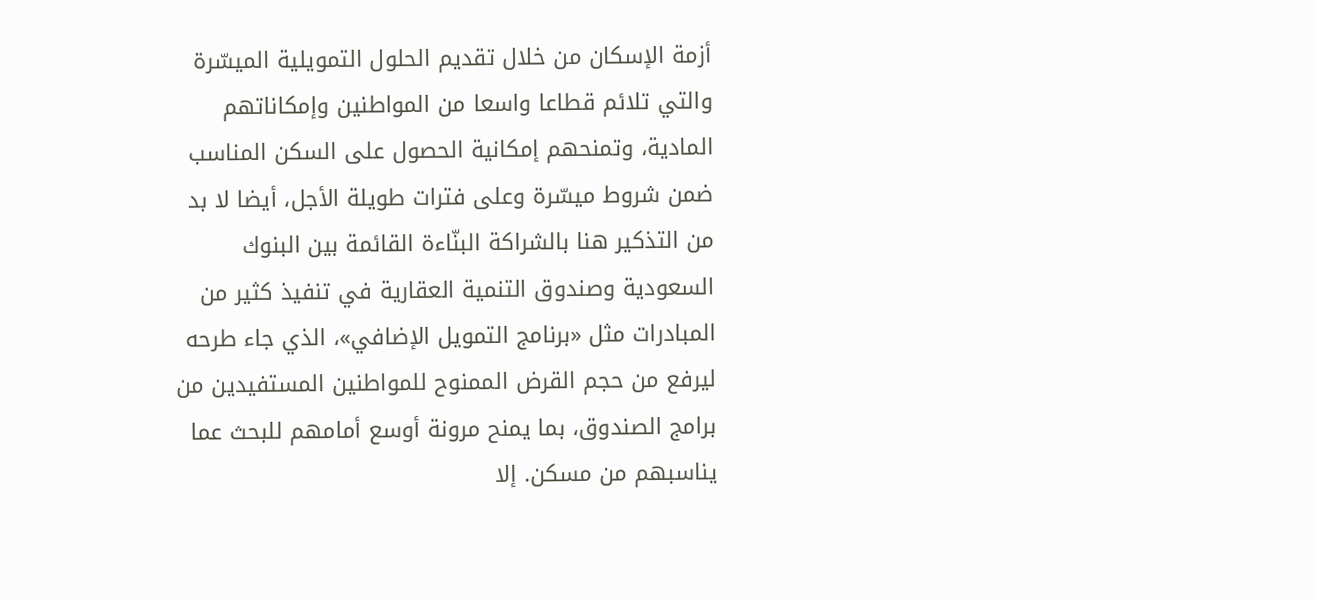أزمة الإسكان من خلال تقديم الحلول التمويلية الميسّرة والتي تلائم قطاعا واسعا من المواطنين وإمكاناتهم المادية، وتمنحهم إمكانية الحصول على السكن المناسب ضمن شروط ميسّرة وعلى فترات طويلة الأجل، أيضا لا بد من التذكير هنا بالشراكة البنّاءة القائمة بين البنوك السعودية وصندوق التنمية العقارية في تنفيذ كثير من المبادرات مثل «برنامج التمويل الإضافي»، الذي جاء طرحه ليرفع من حجم القرض الممنوح للمواطنين المستفيدين من برامج الصندوق، بما يمنح مرونة أوسع أمامهم للبحث عما يناسبهم من مسكن. إلا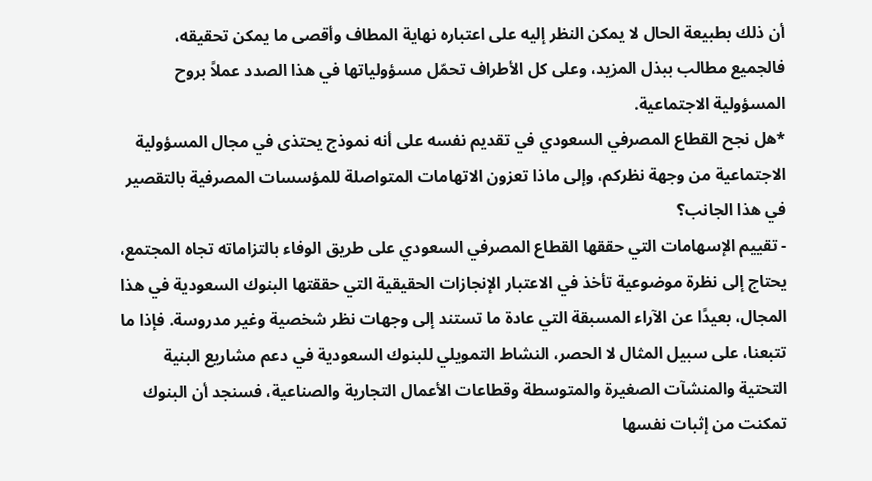أن ذلك بطبيعة الحال لا يمكن النظر إليه على اعتباره نهاية المطاف وأقصى ما يمكن تحقيقه، فالجميع مطالب ببذل المزيد، وعلى كل الأطراف تحمّل مسؤولياتها في هذا الصدد عملاً بروح المسؤولية الاجتماعية.
*هل نجح القطاع المصرفي السعودي في تقديم نفسه على أنه نموذج يحتذى في مجال المسؤولية الاجتماعية من وجهة نظركم، وإلى ماذا تعزون الاتهامات المتواصلة للمؤسسات المصرفية بالتقصير في هذا الجانب؟
- تقييم الإسهامات التي حققها القطاع المصرفي السعودي على طريق الوفاء بالتزاماته تجاه المجتمع، يحتاج إلى نظرة موضوعية تأخذ في الاعتبار الإنجازات الحقيقية التي حققتها البنوك السعودية في هذا المجال، بعيدًا عن الآراء المسبقة التي عادة ما تستند إلى وجهات نظر شخصية وغير مدروسة. فإذا ما تتبعنا، على سبيل المثال لا الحصر، النشاط التمويلي للبنوك السعودية في دعم مشاريع البنية التحتية والمنشآت الصغيرة والمتوسطة وقطاعات الأعمال التجارية والصناعية، فسنجد أن البنوك تمكنت من إثبات نفسها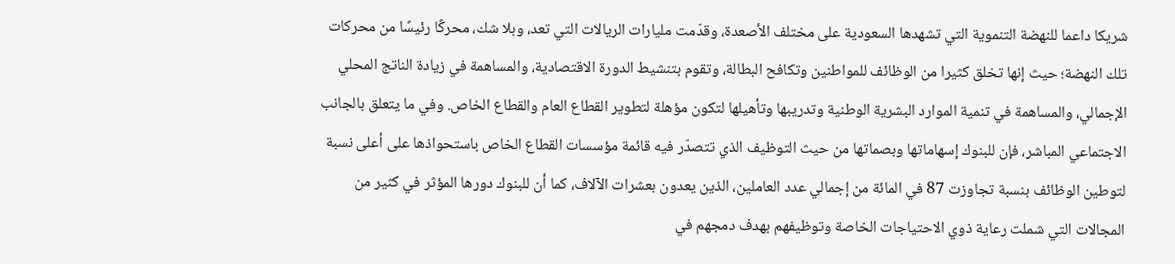شريكا داعما للنهضة التنموية التي تشهدها السعودية على مختلف الأصعدة، وقدّمت مليارات الريالات التي تعد، وبلا شك، محركًا رئيسًا من محركات تلك النهضة؛ حيث إنها تخلق كثيرا من الوظائف للمواطنين وتكافح البطالة، وتقوم بتنشيط الدورة الاقتصادية، والمساهمة في زيادة الناتج المحلي الإجمالي، والمساهمة في تنمية الموارد البشرية الوطنية وتدريبها وتأهيلها لتكون مؤهلة لتطوير القطاع العام والقطاع الخاص. وفي ما يتعلق بالجانب الاجتماعي المباشر، فإن للبنوك إسهاماتها وبصماتها من حيث التوظيف الذي تتصدّر فيه قائمة مؤسسات القطاع الخاص باستحواذها على أعلى نسبة لتوطين الوظائف بنسبة تجاوزت 87 في المائة من إجمالي عدد العاملين، الذين يعدون بعشرات الآلاف، كما أن للبنوك دورها المؤثر في كثير من المجالات التي شملت رعاية ذوي الاحتياجات الخاصة وتوظيفهم بهدف دمجهم في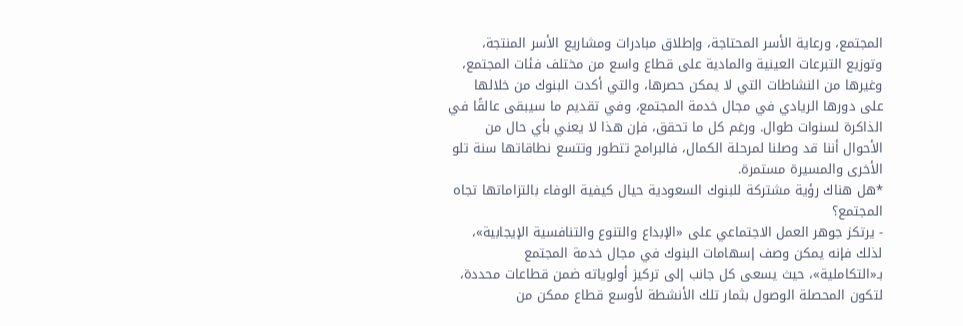المجتمع، ورعاية الأسر المحتاجة، وإطلاق مبادرات ومشاريع الأسر المنتجة، وتوزيع التبرعات العينية والمادية على قطاع واسع من مختلف فئات المجتمع، وغيرها من النشاطات التي لا يمكن حصرها، والتي أكدت البنوك من خلالها على دورها الريادي في مجال خدمة المجتمع، وفي تقديم ما سيبقى عالقًا في الذاكرة لسنوات طوال. ورغم كل ما تحقق، فإن هذا لا يعني بأي حال من الأحوال أننا قد وصلنا لمرحلة الكمال، فالبرامج تتطور وتتسع نطاقاتها سنة تلو الأخرى والمسيرة مستمرة.
*هل هناك رؤية مشتركة للبنوك السعودية حيال كيفية الوفاء بالتزاماتها تجاه المجتمع؟
- يرتكز جوهر العمل الاجتماعي على «الإبداع والتنوع والتنافسية الإيجابية»، لذلك فإنه يمكن وصف إسهامات البنوك في مجال خدمة المجتمع بـ«التكاملية»، حيث يسعى كل جانب إلى تركيز أولوياته ضمن قطاعات محددة، لتكون المحصلة الوصول بثمار تلك الأنشطة لأوسع قطاع ممكن من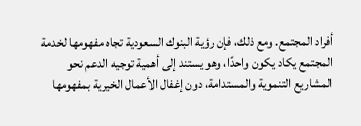أفراد المجتمع. ومع ذلك، فإن رؤية البنوك السعودية تجاه مفهومها لخدمة المجتمع يكاد يكون واحدًا، وهو يستند إلى أهمية توجيه الدعم نحو المشاريع التنموية والمستدامة، دون إغفال الأعمال الخيرية بمفهومها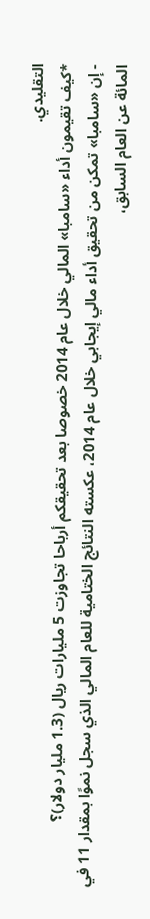التقليدي.
*كيف تقيمون أداء «سامبا» المالي خلال عام 2014 خصوصا بعد تحقيقكم أرباحا تجاوزت 5 مليارات ريال (1.3 مليار دولار)؟
- إن «سامبا» تمكن من تحقيق أداء مالي إيجابي خلال عام 2014، عكسته النتائج الختامية للعام المالي الذي سجل نموًا بمقدار 11 في المائة عن العام السابق،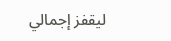ليقفز إجمالي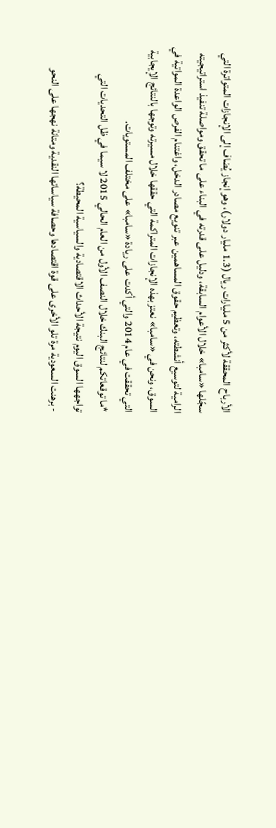الأرباح المحققة لأكثر من 5 مليارات ريال (1.3 مليار دولار)، وهو إنجاز يُضاف إلى الإنجازات المتواترة التي سجّلها «سامبا» خلال الأعوام السابقة، ودليل على قدرته في البناء على ما تحقق ومواصلة تنفيذ استراتيجيته الرامية لتوسيع أنشطته، وتعظيم حقوق المساهمين عبر تنويع مصادر الدخل، واغتنام الفرص الواعدة المواتية في السوق، ونحن في «سامبا» نعتز بهذه الإنجازات المتراكمة التي حققها خلال مسيرته وتوجها بالنتائج الإيجابية التي تحققت في عام 2014 والتي أكدت على ريادة «سامبا» على مختلف المستويات.
*ما توقعاتكم لنتائج البنك خلال النصف الأول من العام الحالي 2015 لا سيما في ظل التحديات التي تواجهها السوق اليوم نتيجة الأحداث الاقتصادية والسياسية المحيطة؟
- برهنت السعودية مرة تلو الأخرى على قوة اقتصادها وحصافة سياساتها النقدية ومتانة نهجها على النحو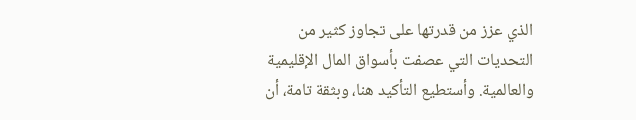الذي عزز من قدرتها على تجاوز كثير من التحديات التي عصفت بأسواق المال الإقليمية والعالمية. وأستطيع التأكيد هنا، وبثقة تامة، أن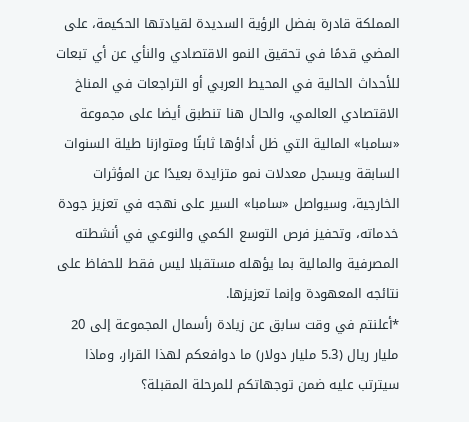المملكة قادرة بفضل الرؤية السديدة لقيادتها الحكيمة، على المضي قدمًا في تحقيق النمو الاقتصادي والنأي عن أي تبعات للأحداث الحالية في المحيط العربي أو التراجعات في المناخ الاقتصادي العالمي، والحال هنا تنطبق أيضا على مجموعة «سامبا» المالية التي ظل أداؤها ثابتًا ومتوازنا طيلة السنوات السابقة ويسجل معدلات نمو متزايدة بعيدًا عن المؤثرات الخارجية، وسيواصل «سامبا» السير على نهجه في تعزيز جودة خدماته، وتحفيز فرص التوسع الكمي والنوعي في أنشطته المصرفية والمالية بما يؤهله مستقبلا ليس فقط للحفاظ على نتائجه المعهودة وإنما تعزيزها.
*أعلنتم في وقت سابق عن زيادة رأسمال المجموعة إلى 20 مليار ريال (5.3 مليار دولار) ما دوافعكم لهذا القرار، وماذا سيترتب عليه ضمن توجهاتكم للمرحلة المقبلة؟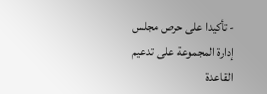- تأكيدا على حرص مجلس إدارة المجموعة على تدعيم القاعدة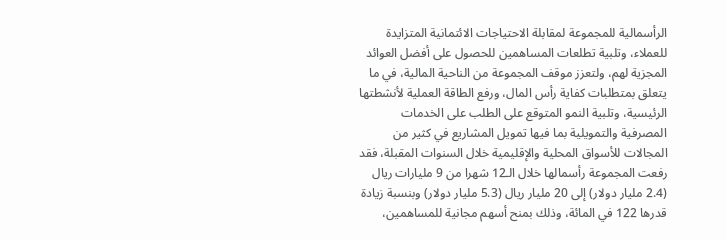الرأسمالية للمجموعة لمقابلة الاحتياجات الائتمانية المتزايدة للعملاء، وتلبية تطلعات المساهمين للحصول على أفضل العوائد المجزية لهم، ولتعزز موقف المجموعة من الناحية المالية، في ما يتعلق بمتطلبات كفاية رأس المال، ورفع الطاقة العملية لأنشطتها الرئيسية، وتلبية النمو المتوقع على الطلب على الخدمات المصرفية والتمويلية بما فيها تمويل المشاريع في كثير من المجالات للأسواق المحلية والإقليمية خلال السنوات المقبلة، فقد رفعت المجموعة رأسمالها خلال الـ12 شهرا من 9 مليارات ريال (2.4 مليار دولار) إلى 20 مليار ريال (5.3 مليار دولار) وبنسبة زيادة قدرها 122 في المائة، وذلك بمنح أسهم مجانية للمساهمين،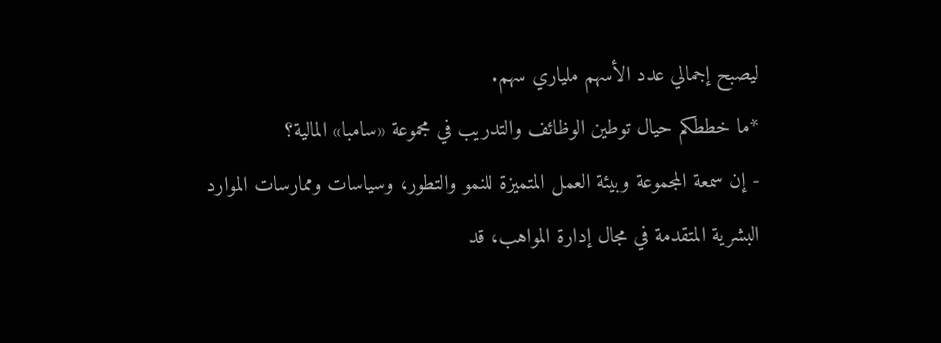ليصبح إجمالي عدد الأسهم ملياري سهم.
*ما خططكم حيال توطين الوظائف والتدريب في مجموعة «سامبا» المالية؟
- إن سمعة المجموعة وبيئة العمل المتميزة للنمو والتطور، وسياسات وممارسات الموارد البشرية المتقدمة في مجال إدارة المواهب، قد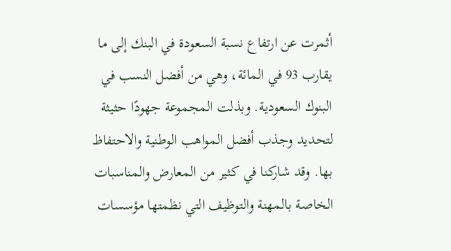أثمرت عن ارتفاع نسبة السعودة في البنك إلى ما يقارب 93 في المائة، وهي من أفضل النسب في البنوك السعودية. وبذلت المجموعة جهودًا حثيثة لتحديد وجذب أفضل المواهب الوطنية والاحتفاظ بها. وقد شاركنا في كثير من المعارض والمناسبات الخاصة بالمهنة والتوظيف التي نظمتها مؤسسات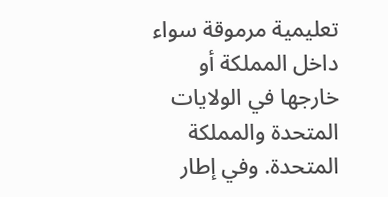تعليمية مرموقة سواء داخل المملكة أو خارجها في الولايات المتحدة والمملكة المتحدة. وفي إطار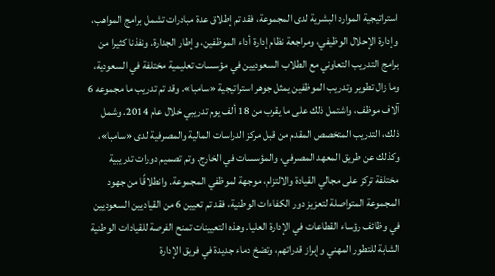استراتيجية الموارد البشرية لدى المجموعة، فقد تم إطلاق عدة مبادرات تشمل برامج المواهب، وإدارة الإحلال الوظيفي، ومراجعة نظام إدارة أداء الموظفين، وإطار الجدارة. ونفذنا كثيرا من برامج التدريب التعاوني مع الطلاب السعوديين في مؤسسات تعليمية مختلفة في السعودية، وما زال تطوير وتدريب الموظفين يمثل جوهر استراتيجية «سامبا». وقد تم تدريب ما مجموعه 6 آلاف موظف، واشتمل ذلك على ما يقرب من 18 ألف يوم تدريبي خلال عام 2014. وشمل ذلك، التدريب المتخصص المقدم من قبل مركز الدراسات المالية والمصرفية لدى «سامبا»، وكذلك عن طريق المعهد المصرفي، والمؤسسات في الخارج. وتم تصميم دورات تدريبية مختلفة تركز على مجالي القيادة والالتزام، موجهة لموظفي المجموعة. وانطلاقًا من جهود المجموعة المتواصلة لتعزيز دور الكفاءات الوطنية، فقد تم تعيين 6 من القياديين السعوديين في وظائف رؤساء القطاعات في الإدارة العليا. وهذه التعيينات تمنح الفرصة للقيادات الوطنية الشابة للتطور المهني وإبراز قدراتهم، وتضخ دماء جديدة في فريق الإدارة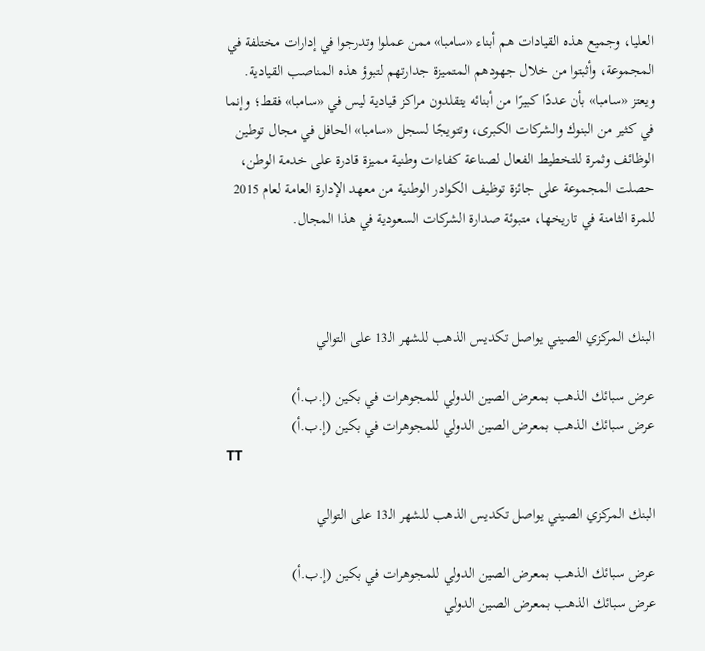العليا، وجميع هذه القيادات هم أبناء «سامبا» ممن عملوا وتدرجوا في إدارات مختلفة في المجموعة، وأثبتوا من خلال جهودهم المتميزة جدارتهم لتبوؤ هذه المناصب القيادية. ويعتز «سامبا» بأن عددًا كبيرًا من أبنائه يتقلدون مراكز قيادية ليس في «سامبا» فقط؛ وإنما في كثير من البنوك والشركات الكبرى، وتتويجًا لسجل «سامبا» الحافل في مجال توطين الوظائف وثمرة للتخطيط الفعال لصناعة كفاءات وطنية مميزة قادرة على خدمة الوطن، حصلت المجموعة على جائزة توظيف الكوادر الوطنية من معهد الإدارة العامة لعام 2015 للمرة الثامنة في تاريخها، متبوئة صدارة الشركات السعودية في هذا المجال.



البنك المركزي الصيني يواصل تكديس الذهب للشهر الـ13 على التوالي

عرض سبائك الذهب بمعرض الصين الدولي للمجوهرات في بكين (إ.ب.أ)
عرض سبائك الذهب بمعرض الصين الدولي للمجوهرات في بكين (إ.ب.أ)
TT

البنك المركزي الصيني يواصل تكديس الذهب للشهر الـ13 على التوالي

عرض سبائك الذهب بمعرض الصين الدولي للمجوهرات في بكين (إ.ب.أ)
عرض سبائك الذهب بمعرض الصين الدولي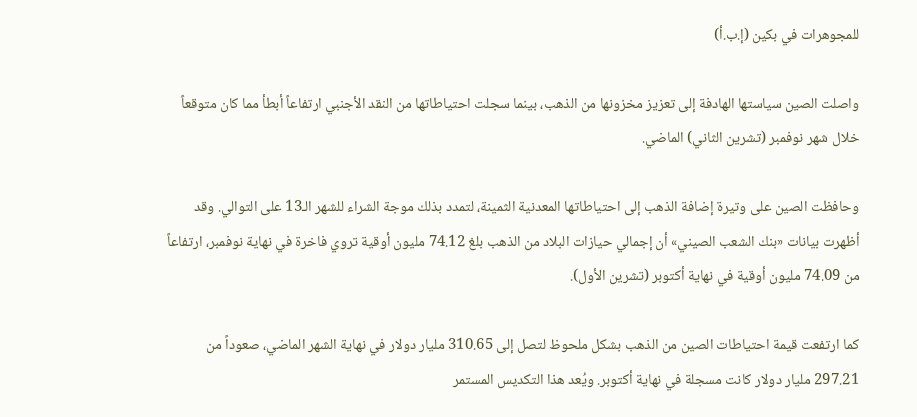للمجوهرات في بكين (إ.ب.أ)

واصلت الصين سياستها الهادفة إلى تعزيز مخزونها من الذهب، بينما سجلت احتياطاتها من النقد الأجنبي ارتفاعاً أبطأ مما كان متوقعاً خلال شهر نوفمبر (تشرين الثاني) الماضي.

وحافظت الصين على وتيرة إضافة الذهب إلى احتياطاتها المعدنية الثمينة، لتمدد بذلك موجة الشراء للشهر الـ13 على التوالي. وقد أظهرت بيانات «بنك الشعب الصيني» أن إجمالي حيازات البلاد من الذهب بلغ 74.12 مليون أوقية تروي فاخرة في نهاية نوفمبر، ارتفاعاً من 74.09 مليون أوقية في نهاية أكتوبر (تشرين الأول).

كما ارتفعت قيمة احتياطات الصين من الذهب بشكل ملحوظ لتصل إلى 310.65 مليار دولار في نهاية الشهر الماضي، صعوداً من 297.21 مليار دولار كانت مسجلة في نهاية أكتوبر. ويُعد هذا التكديس المستمر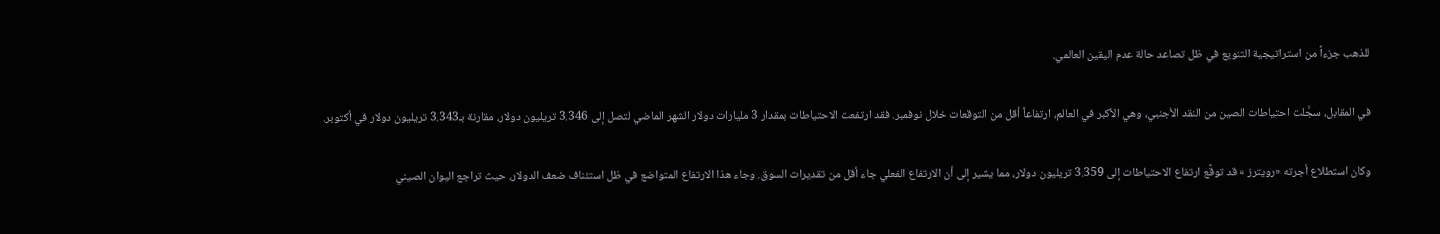للذهب جزءاً من استراتيجية التنويع في ظل تصاعد حالة عدم اليقين العالمي.

في المقابل، سجَّلت احتياطات الصين من النقد الأجنبي، وهي الأكبر في العالم، ارتفاعاً أقل من التوقعات خلال نوفمبر. فقد ارتفعت الاحتياطات بمقدار 3 مليارات دولار الشهر الماضي لتصل إلى 3.346 تريليون دولار، مقارنة بـ3.343 تريليون دولار في أكتوبر.

وكان استطلاع أجرته «رويترز » قد توقَّع ارتفاع الاحتياطات إلى 3.359 تريليون دولار، مما يشير إلى أن الارتفاع الفعلي جاء أقل من تقديرات السوق. وجاء هذا الارتفاع المتواضع في ظل استئناف ضعف الدولار، حيث تراجع اليوان الصيني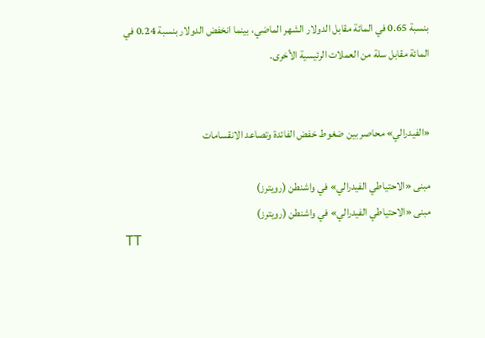بنسبة 0.65 في المائة مقابل الدولار الشهر الماضي، بينما انخفض الدولار بنسبة 0.24 في المائة مقابل سلة من العملات الرئيسية الأخرى.


«الفيدرالي» محاصر بين ضغوط خفض الفائدة وتصاعد الانقسامات

مبنى «الاحتياطي الفيدرالي» في واشنطن (رويترز)
مبنى «الاحتياطي الفيدرالي» في واشنطن (رويترز)
TT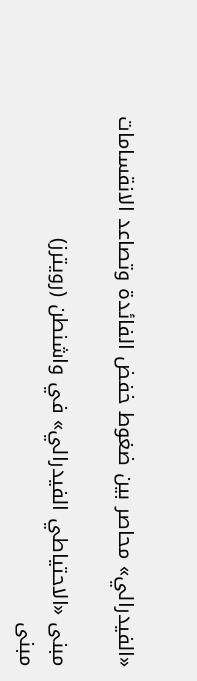«الفيدرالي» محاصر بين ضغوط خفض الفائدة وتصاعد الانقسامات

مبنى «الاحتياطي الفيدرالي» في واشنطن (رويترز)
مبنى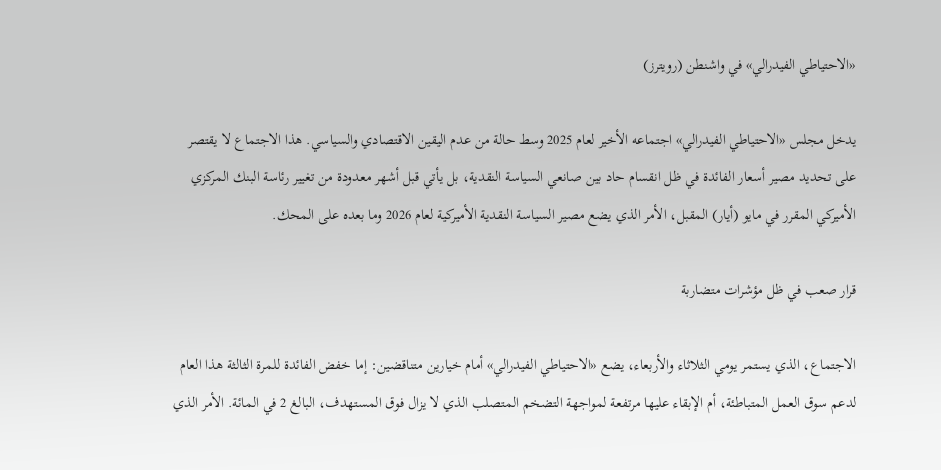«الاحتياطي الفيدرالي» في واشنطن (رويترز)

يدخل مجلس «الاحتياطي الفيدرالي» اجتماعه الأخير لعام 2025 وسط حالة من عدم اليقين الاقتصادي والسياسي. هذا الاجتماع لا يقتصر على تحديد مصير أسعار الفائدة في ظل انقسام حاد بين صانعي السياسة النقدية، بل يأتي قبل أشهر معدودة من تغيير رئاسة البنك المركزي الأميركي المقرر في مايو (أيار) المقبل، الأمر الذي يضع مصير السياسة النقدية الأميركية لعام 2026 وما بعده على المحك.

قرار صعب في ظل مؤشرات متضاربة

الاجتماع، الذي يستمر يومي الثلاثاء والأربعاء، يضع «الاحتياطي الفيدرالي» أمام خيارين متناقضين: إما خفض الفائدة للمرة الثالثة هذا العام لدعم سوق العمل المتباطئة، أم الإبقاء عليها مرتفعة لمواجهة التضخم المتصلب الذي لا يزال فوق المستهدف، البالغ 2 في المائة. الأمر الذي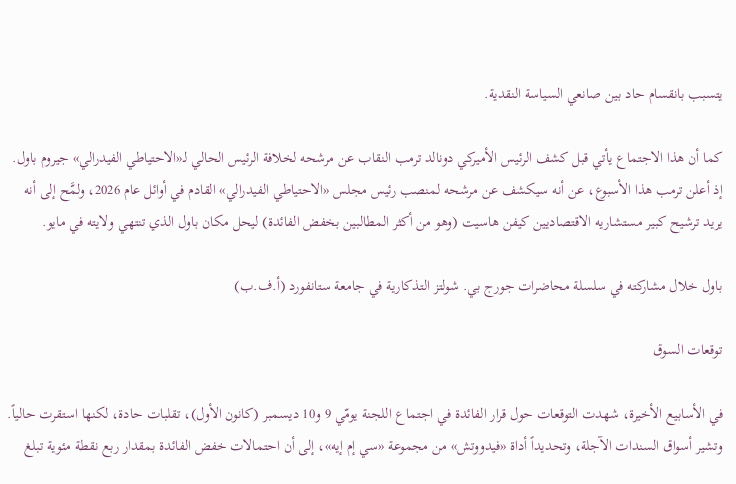يتسبب بانقسام حاد بين صانعي السياسة النقدية.

كما أن هذا الاجتماع يأتي قبل كشف الرئيس الأميركي دونالد ترمب النقاب عن مرشحه لخلافة الرئيس الحالي لـ«الاحتياطي الفيدرالي» جيروم باول. إذ أعلن ترمب هذا الأسبوع، عن أنه سيكشف عن مرشحه لمنصب رئيس مجلس «الاحتياطي الفيدرالي» القادم في أوائل عام 2026، ولمَّح إلى أنه يريد ترشيح كبير مستشاريه الاقتصاديين كيفن هاسيت (وهو من أكثر المطالبين بخفض الفائدة) ليحل مكان باول الذي تنتهي ولايته في مايو.

باول خلال مشاركته في سلسلة محاضرات جورج بي. شولتز التذكارية في جامعة ستانفورد (أ.ف.ب)

توقعات السوق

في الأسابيع الأخيرة، شهدت التوقعات حول قرار الفائدة في اجتماع اللجنة يومّي 9 و10 ديسمبر (كانون الأول)، تقلبات حادة، لكنها استقرت حالياً. وتشير أسواق السندات الآجلة، وتحديداً أداة «فيدووتش» من مجموعة «سي إم إيه»، إلى أن احتمالات خفض الفائدة بمقدار ربع نقطة مئوية تبلغ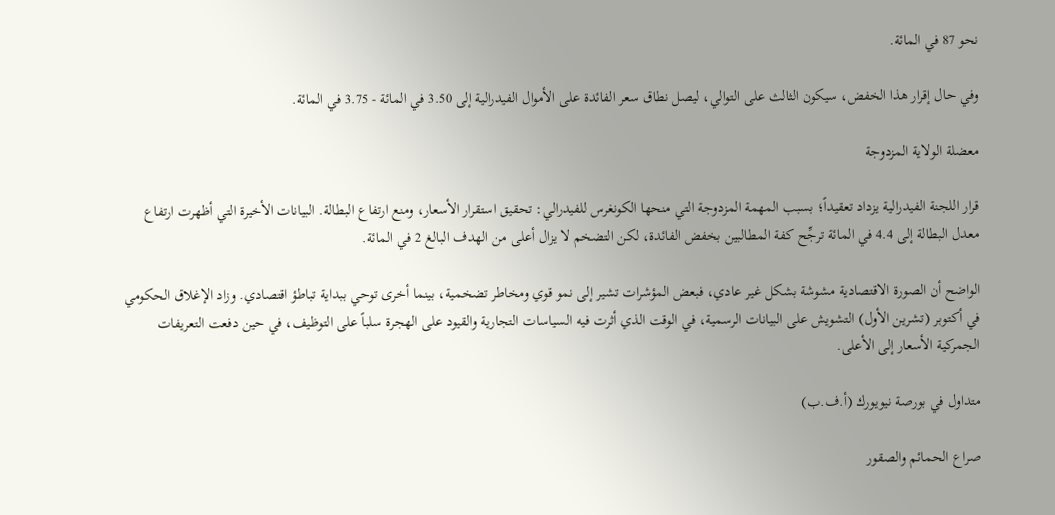نحو 87 في المائة.

وفي حال إقرار هذا الخفض، سيكون الثالث على التوالي، ليصل نطاق سعر الفائدة على الأموال الفيدرالية إلى 3.50 في المائة - 3.75 في المائة.

معضلة الولاية المزدوجة

قرار اللجنة الفيدرالية يزداد تعقيداً؛ بسبب المهمة المزدوجة التي منحها الكونغرس للفيدرالي: تحقيق استقرار الأسعار، ومنع ارتفاع البطالة. البيانات الأخيرة التي أظهرت ارتفاع معدل البطالة إلى 4.4 في المائة ترجِّح كفة المطالبين بخفض الفائدة، لكن التضخم لا يزال أعلى من الهدف البالغ 2 في المائة.

الواضح أن الصورة الاقتصادية مشوشة بشكل غير عادي، فبعض المؤشرات تشير إلى نمو قوي ومخاطر تضخمية، بينما أخرى توحي ببداية تباطؤ اقتصادي. وزاد الإغلاق الحكومي في أكتوبر (تشرين الأول) التشويش على البيانات الرسمية، في الوقت الذي أثرت فيه السياسات التجارية والقيود على الهجرة سلباً على التوظيف، في حين دفعت التعريفات الجمركية الأسعار إلى الأعلى.

متداول في بورصة نيويورك (أ.ف.ب)

صراع الحمائم والصقور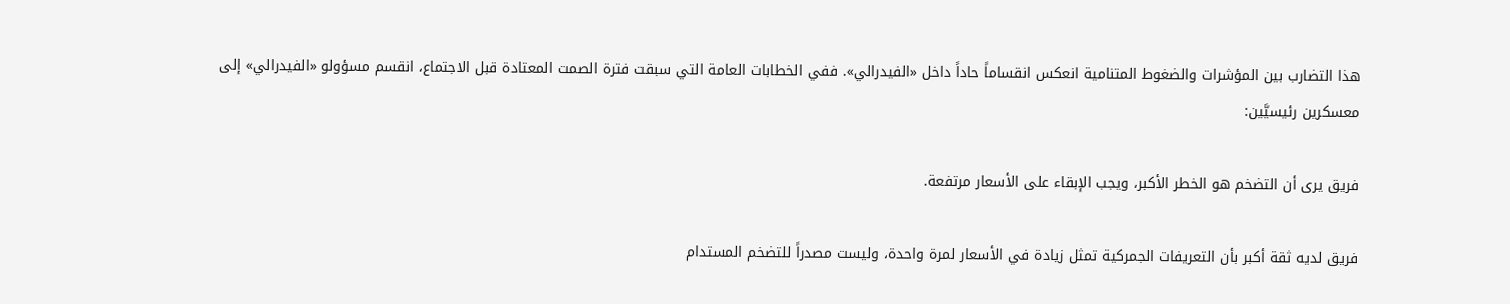هذا التضارب بين المؤشرات والضغوط المتنامية انعكس انقساماً حاداً داخل «الفيدرالي». ففي الخطابات العامة التي سبقت فترة الصمت المعتادة قبل الاجتماع، انقسم مسؤولو «الفيدرالي» إلى معسكرين رئيسيَّين:

فريق يرى أن التضخم هو الخطر الأكبر، ويجب الإبقاء على الأسعار مرتفعة.

فريق لديه ثقة أكبر بأن التعريفات الجمركية تمثل زيادة في الأسعار لمرة واحدة، وليست مصدراً للتضخم المستدام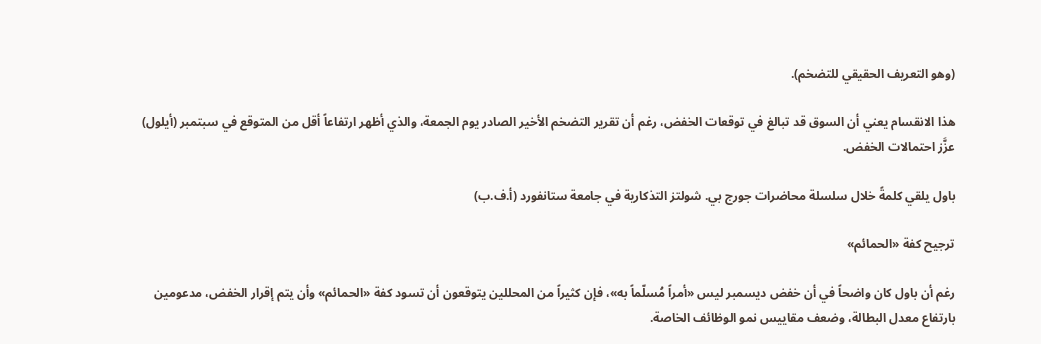(وهو التعريف الحقيقي للتضخم).

هذا الانقسام يعني أن السوق قد تبالغ في توقعات الخفض، رغم أن تقرير التضخم الأخير الصادر يوم الجمعة، والذي أظهر ارتفاعاً أقل من المتوقع في سبتمبر (أيلول) عزَّز احتمالات الخفض.

باول يلقي كلمةً خلال سلسلة محاضرات جورج بي. شولتز التذكارية في جامعة ستانفورد (أ.ف.ب)

ترجيح كفة «الحمائم»

رغم أن باول كان واضحاً في أن خفض ديسمبر ليس «أمراً مُسلّماً به»، فإن كثيراً من المحللين يتوقعون أن تسود كفة «الحمائم» وأن يتم إقرار الخفض، مدعومين بارتفاع معدل البطالة، وضعف مقاييس نمو الوظائف الخاصة.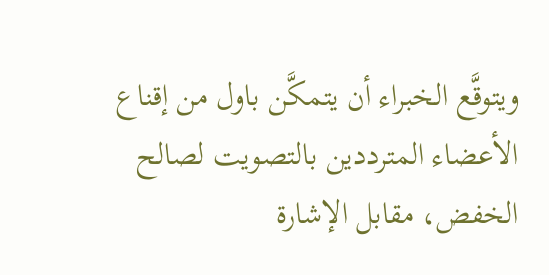ويتوقَّع الخبراء أن يتمكَّن باول من إقناع الأعضاء المترددين بالتصويت لصالح الخفض، مقابل الإشارة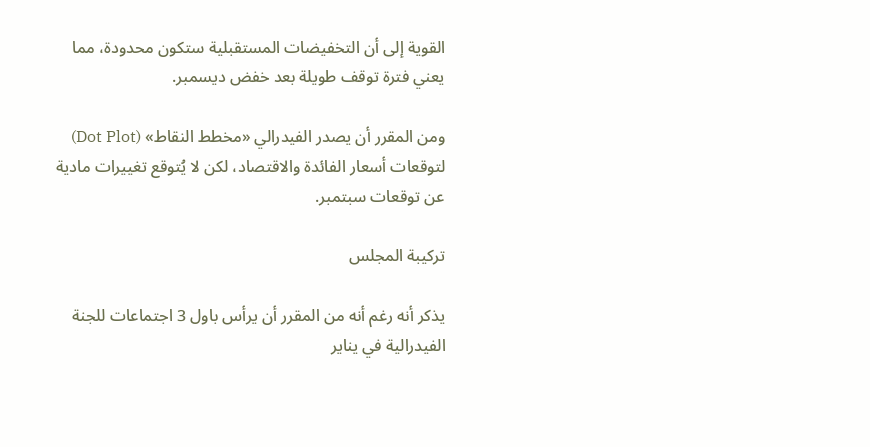القوية إلى أن التخفيضات المستقبلية ستكون محدودة، مما يعني فترة توقف طويلة بعد خفض ديسمبر.

ومن المقرر أن يصدر الفيدرالي «مخطط النقاط» (Dot Plot) لتوقعات أسعار الفائدة والاقتصاد، لكن لا يُتوقع تغييرات مادية عن توقعات سبتمبر.

تركيبة المجلس

يذكر أنه رغم أنه من المقرر أن يرأس باول 3 اجتماعات للجنة الفيدرالية في يناير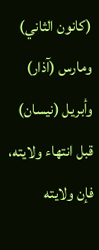(كانون الثاني) ومارس (آذار) وأبريل (نيسان) قبل انتهاء ولايته، فإن ولايته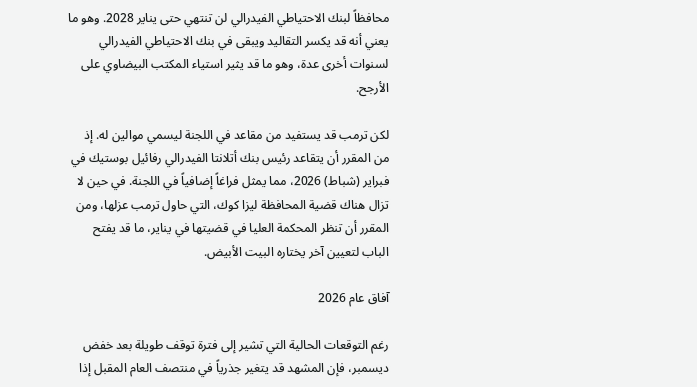محافظاً لبنك الاحتياطي الفيدرالي لن تنتهي حتى يناير 2028. وهو ما يعني أنه قد يكسر التقاليد ويبقى في بنك الاحتياطي الفيدرالي لسنوات أخرى عدة، وهو ما قد يثير استياء المكتب البيضاوي على الأرجح.

لكن ترمب قد يستفيد من مقاعد في اللجنة ليسمي موالين له. إذ من المقرر أن يتقاعد رئيس بنك أتلانتا الفيدرالي رفائيل بوستيك في فبراير (شباط) 2026، مما يمثل فراغاً إضافياً في اللجنة. في حين لا تزال هناك قضية المحافظة ليزا كوك، التي حاول ترمب عزلها، ومن المقرر أن تنظر المحكمة العليا في قضيتها في يناير، ما قد يفتح الباب لتعيين آخر يختاره البيت الأبيض.

آفاق عام 2026

رغم التوقعات الحالية التي تشير إلى فترة توقف طويلة بعد خفض ديسمبر، فإن المشهد قد يتغير جذرياً في منتصف العام المقبل إذا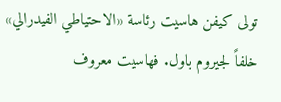تولى كيفن هاسيت رئاسة «الاحتياطي الفيدرالي» خلفاً لجيروم باول. فهاسيت معروف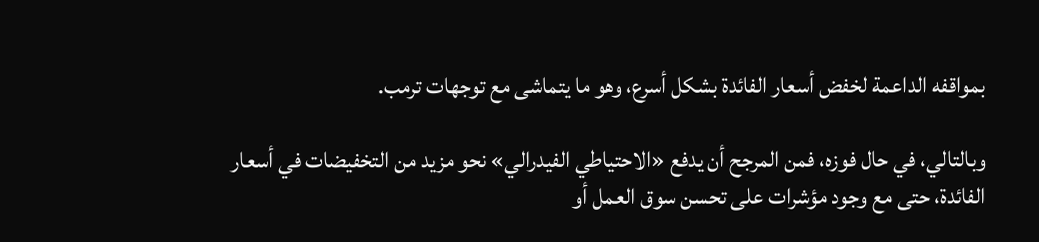بمواقفه الداعمة لخفض أسعار الفائدة بشكل أسرع، وهو ما يتماشى مع توجهات ترمب.

وبالتالي، في حال فوزه، فمن المرجح أن يدفع «الاحتياطي الفيدرالي» نحو مزيد من التخفيضات في أسعار الفائدة، حتى مع وجود مؤشرات على تحسن سوق العمل أو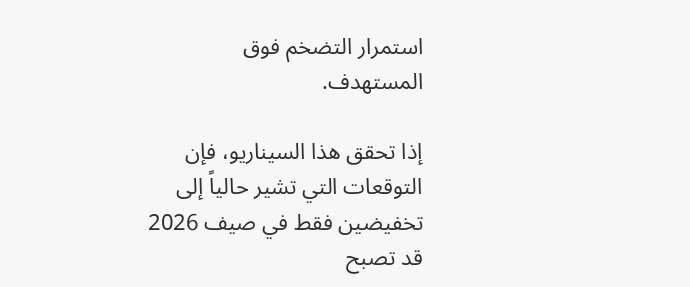استمرار التضخم فوق المستهدف.

إذا تحقق هذا السيناريو، فإن التوقعات التي تشير حالياً إلى تخفيضين فقط في صيف 2026 قد تصبح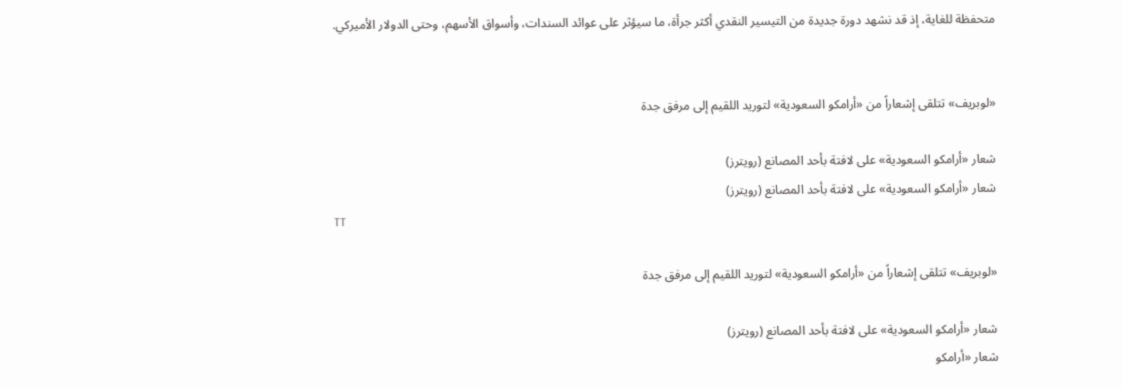متحفظة للغاية، إذ قد نشهد دورة جديدة من التيسير النقدي أكثر جرأة، ما سيؤثر على عوائد السندات، وأسواق الأسهم، وحتى الدولار الأميركي.


«لوبريف» تتلقى إشعاراً من «أرامكو السعودية» لتوريد اللقيم إلى مرفق جدة

شعار «أرامكو السعودية» على لافتة بأحد المصانع (رويترز)
شعار «أرامكو السعودية» على لافتة بأحد المصانع (رويترز)
TT

«لوبريف» تتلقى إشعاراً من «أرامكو السعودية» لتوريد اللقيم إلى مرفق جدة

شعار «أرامكو السعودية» على لافتة بأحد المصانع (رويترز)
شعار «أرامكو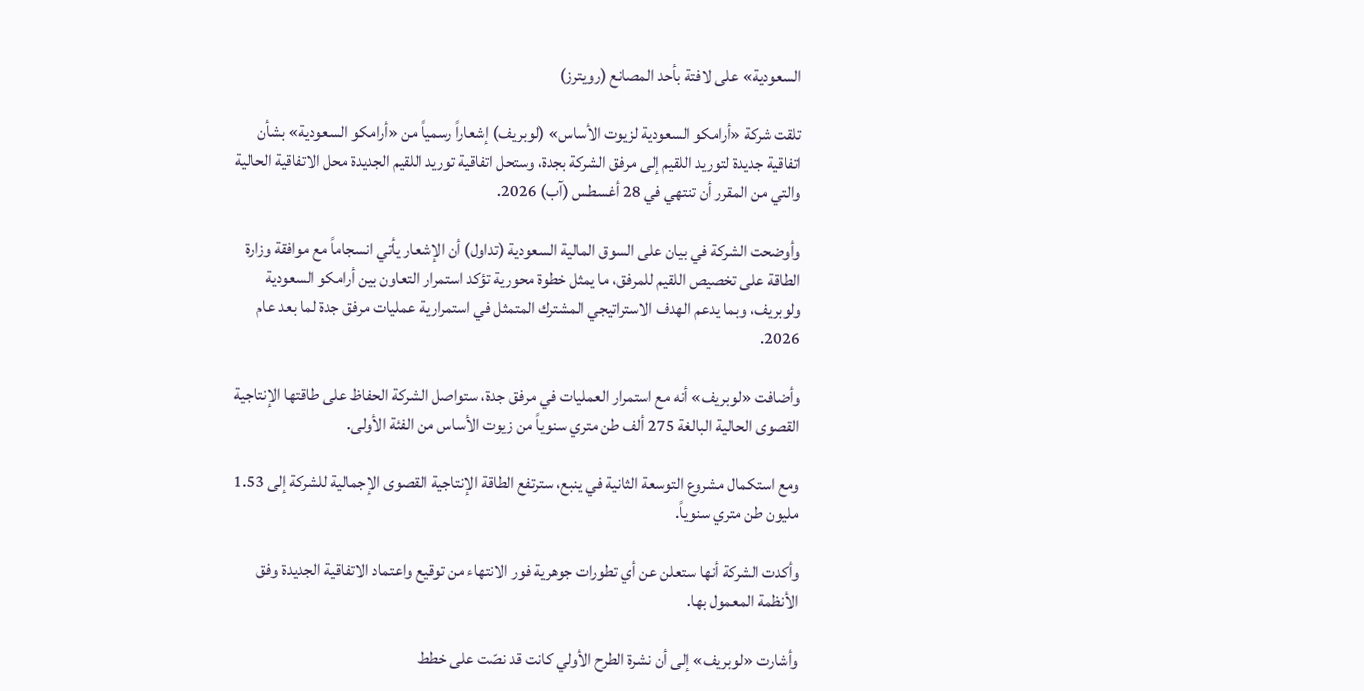السعودية» على لافتة بأحد المصانع (رويترز)

تلقت شركة «أرامكو السعودية لزيوت الأساس» (لوبريف) إشعاراً رسمياً من «أرامكو السعودية» بشأن اتفاقية جديدة لتوريد اللقيم إلى مرفق الشركة بجدة، وستحل اتفاقية توريد اللقيم الجديدة محل الاتفاقية الحالية والتي من المقرر أن تنتهي في 28 أغسطس (آب) 2026.

وأوضحت الشركة في بيان على السوق المالية السعودية (تداول) أن الإشعار يأتي انسجاماً مع موافقة وزارة الطاقة على تخصيص اللقيم للمرفق، ما يمثل خطوة محورية تؤكد استمرار التعاون بين أرامكو السعودية ولوبريف، وبما يدعم الهدف الاستراتيجي المشترك المتمثل في استمرارية عمليات مرفق جدة لما بعد عام 2026.

وأضافت «لوبريف» أنه مع استمرار العمليات في مرفق جدة، ستواصل الشركة الحفاظ على طاقتها الإنتاجية القصوى الحالية البالغة 275 ألف طن متري سنوياً من زيوت الأساس من الفئة الأولى.

ومع استكمال مشروع التوسعة الثانية في ينبع، سترتفع الطاقة الإنتاجية القصوى الإجمالية للشركة إلى 1.53 مليون طن متري سنوياً.

وأكدت الشركة أنها ستعلن عن أي تطورات جوهرية فور الانتهاء من توقيع واعتماد الاتفاقية الجديدة وفق الأنظمة المعمول بها.

وأشارت «لوبريف» إلى أن نشرة الطرح الأولي كانت قد نصّت على خطط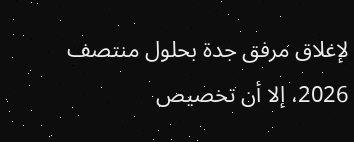لإغلاق مرفق جدة بحلول منتصف 2026، إلا أن تخصيص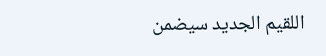اللقيم الجديد سيضمن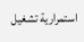استمرارية تشغيل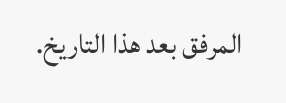المرفق بعد هذا التاريخ.